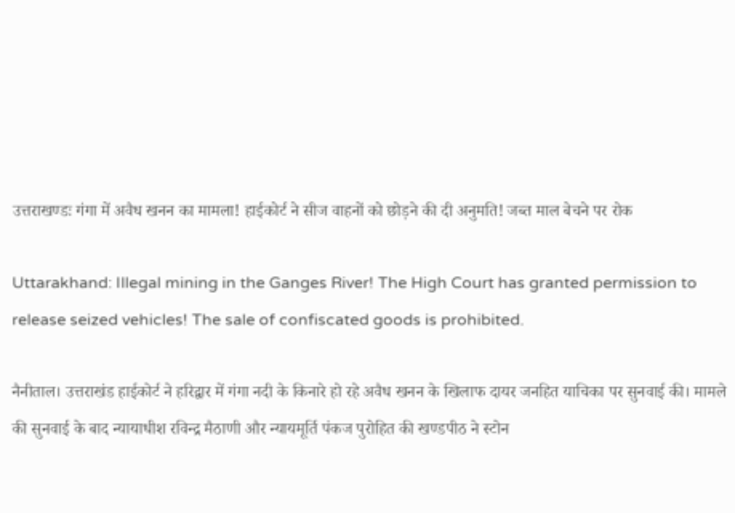उत्तराखण्डः गंगा में अवैध खनन का मामला! हाईकोर्ट ने सीज वाहनों को छोड़ने की दी अनुमति! जब्त माल बेचने पर रोक

Uttarakhand: Illegal mining in the Ganges River! The High Court has granted permission to release seized vehicles! The sale of confiscated goods is prohibited.

नैनीताल। उत्तराखंड हाईकोर्ट ने हरिद्वार में गंगा नदी के किनारे हो रहे अवैध खनन के खिलाफ दायर जनहित याचिका पर सुनवाई की। मामले की सुनवाई के बाद न्यायाधीश रविन्द्र मैठाणी और न्यायमूर्ति पंकज पुरोहित की खण्डपीठ ने स्टोन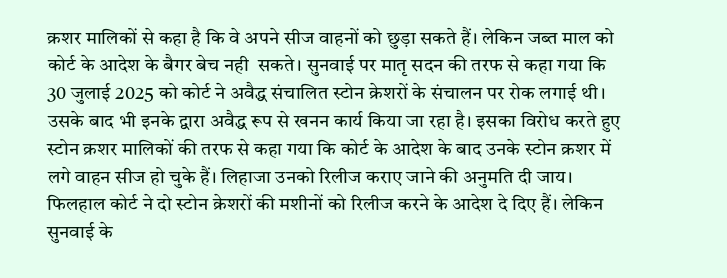क्रशर मालिकों से कहा है कि वे अपने सीज वाहनों को छुड़ा सकते हैं। लेकिन जब्त माल को कोर्ट के आदेश के बैगर बेच नही  सकते। सुनवाई पर मातृ सदन की तरफ से कहा गया कि 30 जुलाई 2025 को कोर्ट ने अवैद्ध संचालित स्टोन क्रेशरों के संचालन पर रोक लगाई थी। उसके बाद भी इनके द्वारा अवैद्ध रूप से खनन कार्य किया जा रहा है। इसका विरोध करते हुए स्टोन क्रशर मालिकों की तरफ से कहा गया कि कोर्ट के आदेश के बाद उनके स्टोन क्रशर में लगे वाहन सीज हो चुके हैं। लिहाजा उनको रिलीज कराए जाने की अनुमति दी जाय। फिलहाल कोर्ट ने दो स्टोन क्रेशरों की मशीनों को रिलीज करने के आदेश दे दिए हैं। लेकिन सुनवाई के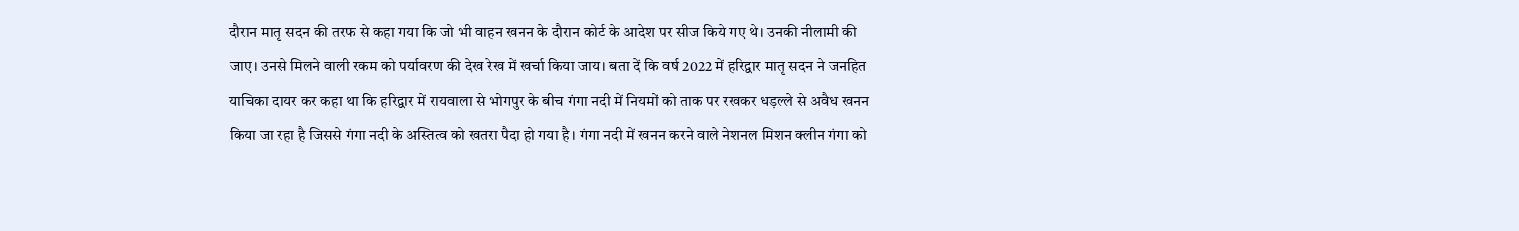दौरान मातृ सदन की तरफ से कहा गया कि जो भी वाहन खनन के दौरान कोर्ट के आदेश पर सीज किये गए थे। उनकी नीलामी की जाए। उनसे मिलने वाली रकम को पर्यावरण की देख रेख में खर्चा किया जाय। बता दें कि वर्ष 2022 में हरिद्वार मातृ सदन ने जनहित याचिका दायर कर कहा था कि हरिद्वार में रायवाला से भोगपुर के बीच गंगा नदी में नियमों को ताक पर रखकर धड़ल्ले से अवैध खनन किया जा रहा है जिससे गंगा नदी के अस्तित्व को खतरा पैदा हो गया है। गंगा नदी में खनन करने वाले नेशनल मिशन क्लीन गंगा को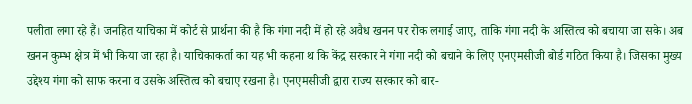पलीता लगा रहे हैं। जनहित याचिका में कोर्ट से प्रार्थना की है कि गंगा नदी में हो रहे अवैध खनन पर रोक लगाई जाए, ताकि गंगा नदी के अस्तित्व को बचाया जा सके। अब खनन कुम्भ क्षेत्र में भी किया जा रहा है। याचिकाकर्ता का यह भी कहना थ कि केंद्र सरकार ने गंगा नदी को बचाने के लिए एनएमसीजी बोर्ड गठित किया है। जिसका मुख्य उद्देश्य गंगा को साफ करना व उसके अस्तित्व को बचाए रखना है। एनएमसीजी द्वारा राज्य सरकार को बार-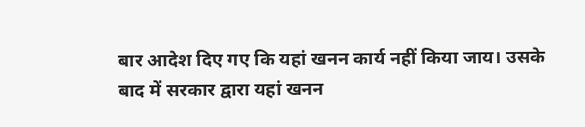बार आदेश दिए गए कि यहां खनन कार्य नहीं किया जाय। उसके बाद में सरकार द्वारा यहां खनन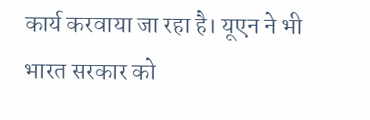कार्य करवाया जा रहा है। यूएन ने भी भारत सरकार को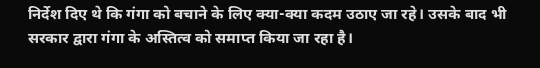निर्देश दिए थे कि गंगा को बचाने के लिए क्या-क्या कदम उठाए जा रहे। उसके बाद भी सरकार द्वारा गंगा के अस्तित्व को समाप्त किया जा रहा है।